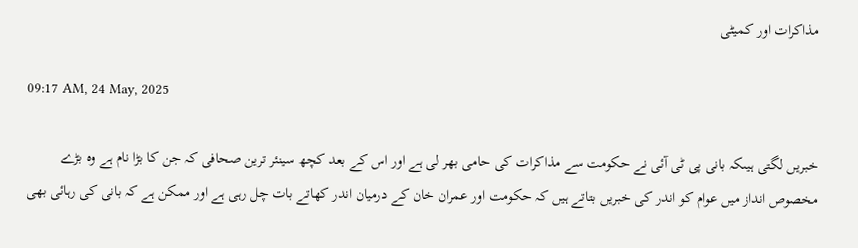مذاکرات اور کمیٹی

09:17 AM, 24 May, 2025

خبریں لگتی ہیںکہ بانی پی ٹی آئی نے حکومت سے مذاکرات کی حامی بھر لی ہے اور اس کے بعد کچھ سینئر ترین صحافی کہ جن کا بڑا نام ہے وہ بڑے مخصوص انداز میں عوام کو اندر کی خبریں بتاتے ہیں کہ حکومت اور عمران خان کے درمیان اندر کھاتے بات چل رہی ہے اور ممکن ہے کہ بانی کی رہائی بھی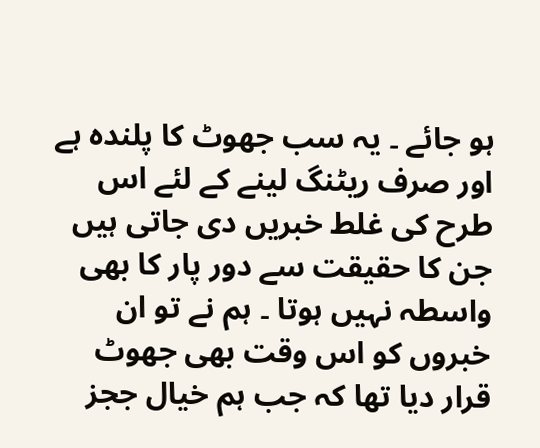ہو جائے ۔ یہ سب جھوٹ کا پلندہ ہے اور صرف ریٹنگ لینے کے لئے اس طرح کی غلط خبریں دی جاتی ہیں جن کا حقیقت سے دور پار کا بھی واسطہ نہیں ہوتا ۔ ہم نے تو ان خبروں کو اس وقت بھی جھوٹ قرار دیا تھا کہ جب ہم خیال ججز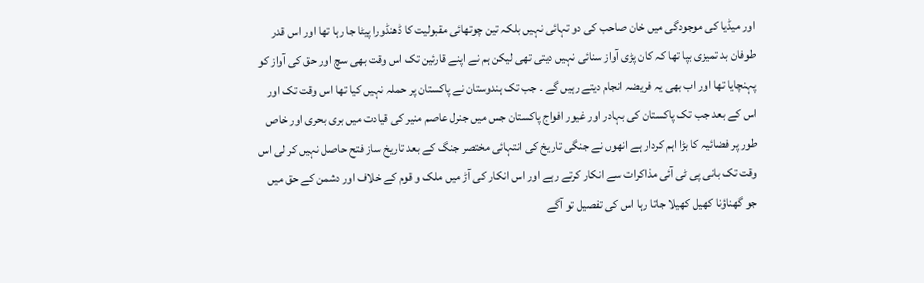اور میڈیا کی موجودگی میں خان صاحب کی دو تہائی نہیں بلکہ تین چوتھائی مقبولیت کا ڈھنڈورا پیٹا جا رہا تھا اور اس قدر طوفان بد تمیزی بپا تھا کہ کان پڑی آواز سنائی نہیں دیتی تھی لیکن ہم نے اپنے قارئین تک اس وقت بھی سچ اور حق کی آواز کو پہنچایا تھا اور اب بھی یہ فریضہ انجام دیتے رہیں گے ۔ جب تک ہندوستان نے پاکستان پر حملہ نہیں کیا تھا اس وقت تک اور اس کے بعد جب تک پاکستان کی بہادر اور غیور افواج پاکستان جس میں جنرل عاصم منیر کی قیادت میں بری بحری اور خاص طور پر فضائیہ کا بڑا اہم کردار ہے انھوں نے جنگی تاریخ کی انتہائی مختصر جنگ کے بعد تاریخ ساز فتح حاصل نہیں کر لی اس وقت تک بانی پی ٹی آئی مذاکرات سے انکار کرتے رہے اور اس انکار کی آڑ میں ملک و قوم کے خلاف اور دشمن کے حق میں جو گھناؤنا کھیل کھیلا جاتا رہا اس کی تفصیل تو آگے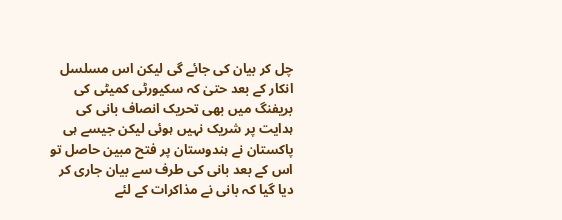چل کر بیان کی جائے گی لیکن اس مسلسل انکار کے بعد حتیٰ کہ سکیورٹی کمیٹی کی بریفنگ میں بھی تحریک انصاف بانی کی ہدایت پر شریک نہیں ہوئی لیکن جیسے ہی پاکستان نے ہندوستان پر فتح مبین حاصل تو اس کے بعد بانی کی طرف سے بیان جاری کر دیا گیا کہ بانی نے مذاکرات کے لئے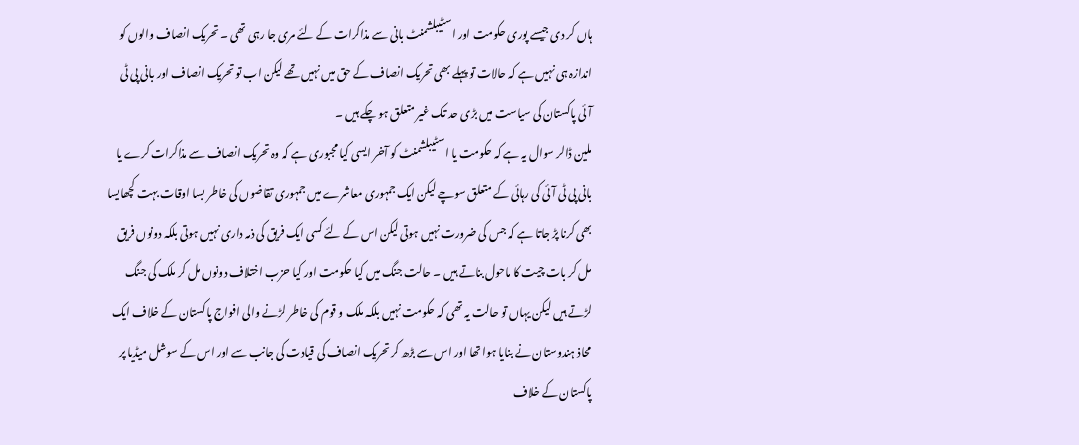ہاں کر دی جیسے پوری حکومت اور اسٹیبلشمنٹ بانی سے مذاکرات کے لئے مری جا رہی تھی ۔ تحریک انصاف والوں کو اندازہ ہی نہیں ہے کہ حالات تو پہلے بھی تحریک انصاف کے حق میں نہیں تھے لیکن اب تو تحریک انصاف اور بانی پی ٹی آئی پاکستان کی سیاست میں بڑی حد تک غیر متعلق ہو چکے ہیں ۔
ملین ڈالر سوال یہ ہے کہ حکومت یا اسٹیبلشمنٹ کو آخر ایسی کیا مجبوری ہے کہ وہ تحریک انصاف سے مذاکرات کرے یا بانی پی ٹی آئی کی رہائی کے متعلق سوچے لیکن ایک جمہوری معاشرے میں جمہوری تقاضوں کی خاطر بسا اوقات بہت کچھایسا بھی کرنا پڑ جاتا ہے کہ جس کی ضرورت نہیں ہوتی لیکن اس کے لئے کسی ایک فریق کی ذمہ داری نہیں ہوتی بلکہ دونوں فریق مل کر بات چیت کا ماحول بناتے ہیں ۔ حالت جنگ میں کیا حکومت اور کیا حزب اختلاف دونوں مل کر ملک کی جنگ لڑتے ہیں لیکن یہاں تو حالت یہ تھی کہ حکومت نہیں بلکہ ملک و قوم کی خاطر لڑنے والی افواج پاکستان کے خلاف ایک محاذ ہندوستان نے بنایا ہوا تھا اور اس سے بڑھ کر تحریک انصاف کی قیادت کی جانب سے اور اس کے سوشل میڈیا پر پاکستان کے خلاف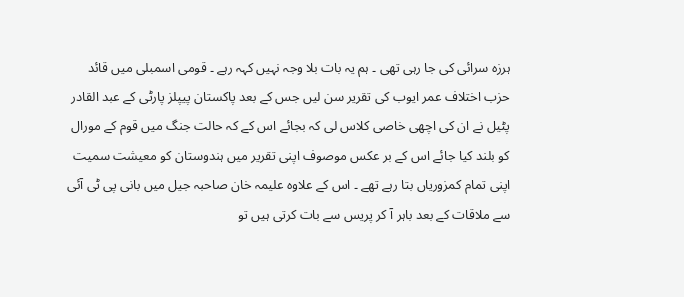ہرزہ سرائی کی جا رہی تھی ۔ ہم یہ بات بلا وجہ نہیں کہہ رہے ۔ قومی اسمبلی میں قائد حزب اختلاف عمر ایوب کی تقریر سن لیں جس کے بعد پاکستان پیپلز پارٹی کے عبد القادر پٹیل نے ان کی اچھی خاصی کلاس لی کہ بجائے اس کے کہ حالت جنگ میں قوم کے مورال کو بلند کیا جائے اس کے بر عکس موصوف اپنی تقریر میں ہندوستان کو معیشت سمیت اپنی تمام کمزوریاں بتا رہے تھے ۔ اس کے علاوہ علیمہ خان صاحبہ جیل میں بانی پی ٹی آئی سے ملاقات کے بعد باہر آ کر پریس سے بات کرتی ہیں تو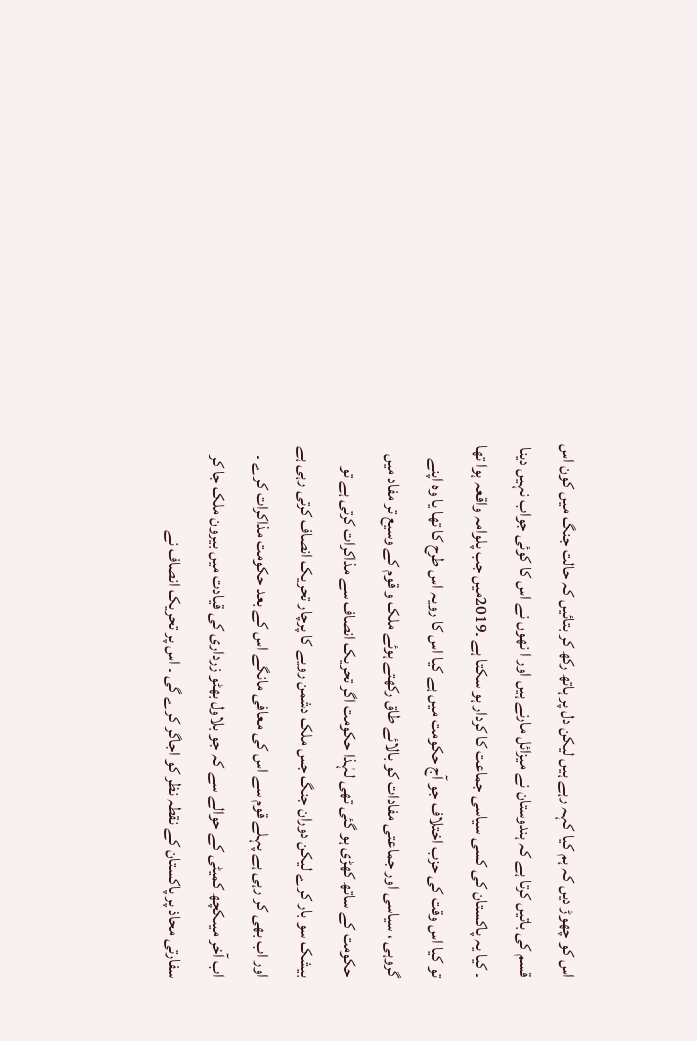اس کو چھوڑ دیں کہ ہم کیا کہہ رہے ہیں لیکن دل پر ہاتھ رکھ کر بتائیں کہ حالت جنگ میں کون اس قسم کی باتیں کرتا ہے کہ ہندوستان نے میزائل مارنے ہیں اور ا نھوں نے اس کا کوئی جواب نہیں دینا ۔ کیا یہ پاکستان کی کسی سیاسی جماعت کا کردار ہو سکتا ہے ۔2019میں جب پلوامہ واقعہ ہوا تھا تو کیا اس وقت کی حزب اختلاف جو آج حکومت میں ہے کیا اس کا رویہ اس طرح کا تھا یا وہ اپنے گروہی ، سیاسی اور جماعتی مفادات کو بالائے طاق رکھتے ہوئے ملک و قوم کے وسیع تر مفاد میں حکومت کے ساتھ کھڑی ہو گئی تھی لہٰذا حکومت اگر تحریک انصاف سے مذاکرات کرتی ہے تو بیشک سو بار کرے لیکن دوران جنگ جس ملک دشمن رویے کا پرچار تحریک انصاف کرتی رہی ہے اور اب بھی کر رہی ہے پہلے قوم سے اس کی معافی مانگے اس کے بعد حکومت مذاکرات کرے ۔
اب آخر میںکچھ کمیٹی کے حوالے سے کہ جو بلاول بھٹو زرداری کی قیادت میں بیرون ملک جا کر سفارتی محاذ پر پاکستان کے نقطہ نظر کو اجاگر کرے گی ۔ اس پر تحریک انصاف نے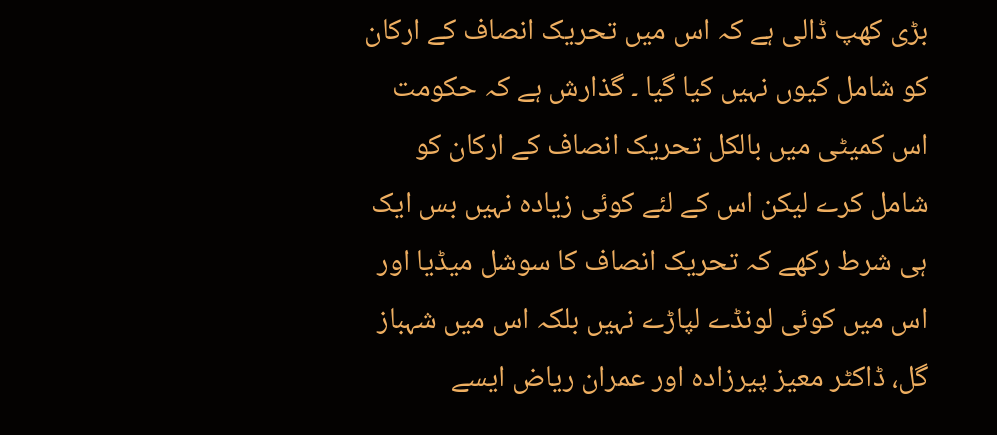بڑی کھپ ڈالی ہے کہ اس میں تحریک انصاف کے ارکان کو شامل کیوں نہیں کیا گیا ۔ گذارش ہے کہ حکومت اس کمیٹی میں بالکل تحریک انصاف کے ارکان کو شامل کرے لیکن اس کے لئے کوئی زیادہ نہیں بس ایک ہی شرط رکھے کہ تحریک انصاف کا سوشل میڈیا اور اس میں کوئی لونڈے لپاڑے نہیں بلکہ اس میں شہباز گل، ڈاکٹر معیز پیرزادہ اور عمران ریاض ایسے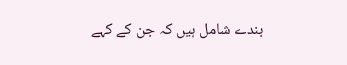بندے شامل ہیں کہ جن کے کہے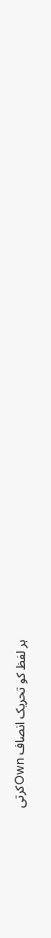ہر لفظ کو تحریک انصاف Ownکرتی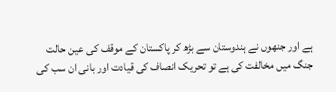ہے اور جنھوں نے ہندوستان سے بڑھ کر پاکستان کے موقف کی عین حالت جنگ میں مخالفت کی ہے تو تحریک انصاف کی قیادت اور بانی ان سب کی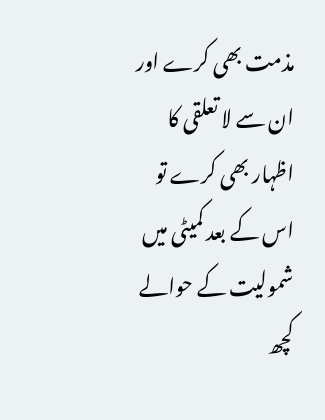مذمت بھی کرے اور ان سے لا تعلقی کا اظہار بھی کرے تو اس کے بعد کمیٹی میں شمولیت کے حوالے کچھ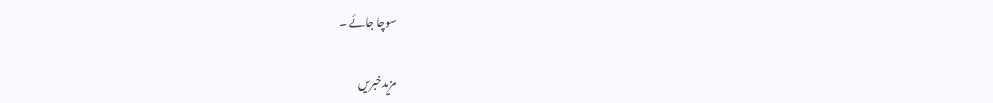سوچا جائے ۔

مزیدخبریں